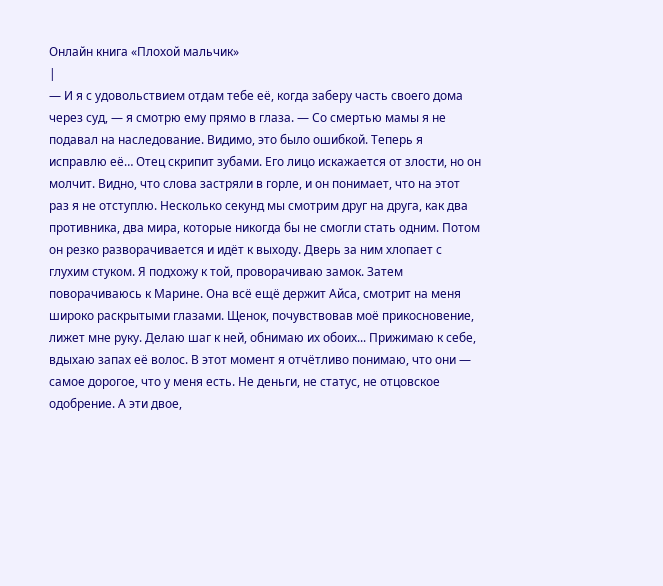Онлайн книга «Плохой мальчик»
|
— И я с удовольствием отдам тебе её, когда заберу часть своего дома через суд, — я смотрю ему прямо в глаза. — Со смертью мамы я не подавал на наследование. Видимо, это было ошибкой. Теперь я исправлю её… Отец скрипит зубами. Его лицо искажается от злости, но он молчит. Видно, что слова застряли в горле, и он понимает, что на этот раз я не отступлю. Несколько секунд мы смотрим друг на друга, как два противника, два мира, которые никогда бы не смогли стать одним. Потом он резко разворачивается и идёт к выходу. Дверь за ним хлопает с глухим стуком. Я подхожу к той, проворачиваю замок. Затем поворачиваюсь к Марине. Она всё ещё держит Айса, смотрит на меня широко раскрытыми глазами. Щенок, почувствовав моё прикосновение, лижет мне руку. Делаю шаг к ней, обнимаю их обоих... Прижимаю к себе, вдыхаю запах её волос. В этот момент я отчётливо понимаю, что они — самое дорогое, что у меня есть. Не деньги, не статус, не отцовское одобрение. А эти двое,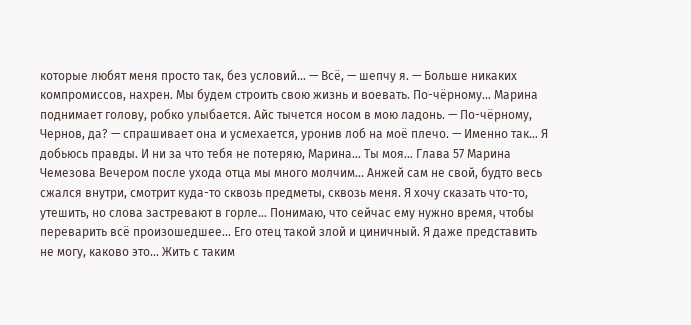которые любят меня просто так, без условий… — Всё, — шепчу я. — Больше никаких компромиссов, нахрен. Мы будем строить свою жизнь и воевать. По-чёрному… Марина поднимает голову, робко улыбается. Айс тычется носом в мою ладонь. — По-чёрному, Чернов, да? — спрашивает она и усмехается, уронив лоб на моё плечо. — Именно так… Я добьюсь правды. И ни за что тебя не потеряю, Марина… Ты моя… Глава 57 Марина Чемезова Вечером после ухода отца мы много молчим… Анжей сам не свой, будто весь сжался внутри, смотрит куда-то сквозь предметы, сквозь меня. Я хочу сказать что-то, утешить, но слова застревают в горле… Понимаю, что сейчас ему нужно время, чтобы переварить всё произошедшее… Его отец такой злой и циничный. Я даже представить не могу, каково это… Жить с таким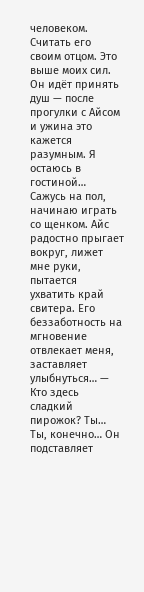человеком. Считать его своим отцом. Это выше моих сил. Он идёт принять душ — после прогулки с Айсом и ужина это кажется разумным. Я остаюсь в гостиной… Сажусь на пол, начинаю играть со щенком. Айс радостно прыгает вокруг, лижет мне руки, пытается ухватить край свитера. Его беззаботность на мгновение отвлекает меня, заставляет улыбнуться… — Кто здесь сладкий пирожок? Ты… Ты, конечно… Он подставляет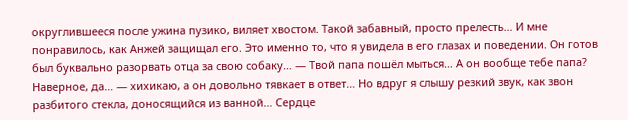округлившееся после ужина пузико, виляет хвостом. Такой забавный, просто прелесть… И мне понравилось, как Анжей защищал его. Это именно то, что я увидела в его глазах и поведении. Он готов был буквально разорвать отца за свою собаку… — Твой папа пошёл мыться… А он вообще тебе папа? Наверное, да… — хихикаю, а он довольно тявкает в ответ… Но вдруг я слышу резкий звук, как звон разбитого стекла, доносящийся из ванной… Сердце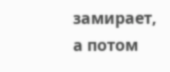замирает, а потом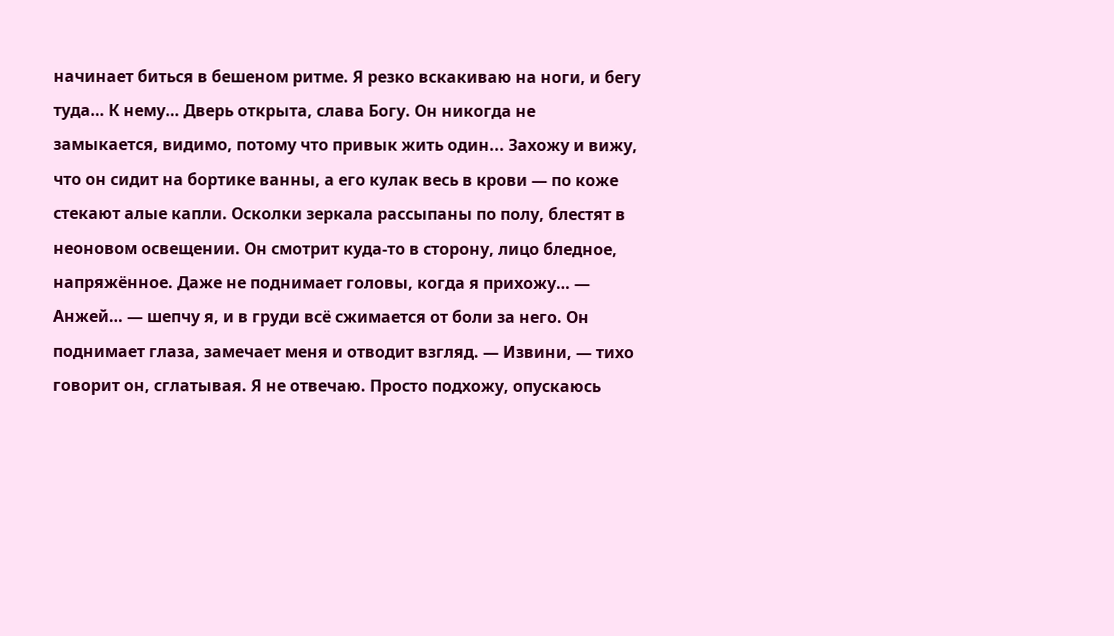начинает биться в бешеном ритме. Я резко вскакиваю на ноги, и бегу туда… К нему… Дверь открыта, слава Богу. Он никогда не замыкается, видимо, потому что привык жить один... Захожу и вижу, что он сидит на бортике ванны, а его кулак весь в крови — по коже стекают алые капли. Осколки зеркала рассыпаны по полу, блестят в неоновом освещении. Он смотрит куда-то в сторону, лицо бледное, напряжённое. Даже не поднимает головы, когда я прихожу… — Анжей… — шепчу я, и в груди всё сжимается от боли за него. Он поднимает глаза, замечает меня и отводит взгляд. — Извини, — тихо говорит он, сглатывая. Я не отвечаю. Просто подхожу, опускаюсь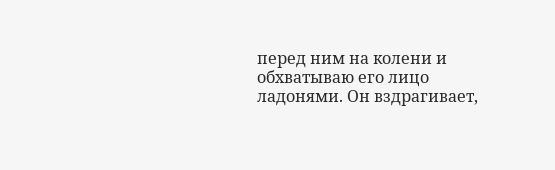перед ним на колени и обхватываю его лицо ладонями. Он вздрагивает,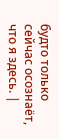будто только сейчас осознаёт, что я здесь. |